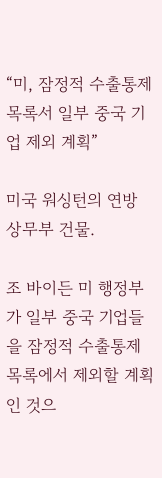“미, 잠정적 수출통제 목록서 일부 중국 기업 제외 계획”

미국 워싱턴의 연방 상무부 건물.

조 바이든 미 행정부가 일부 중국 기업들을 잠정적 수출통제 목록에서 제외할 계획인 것으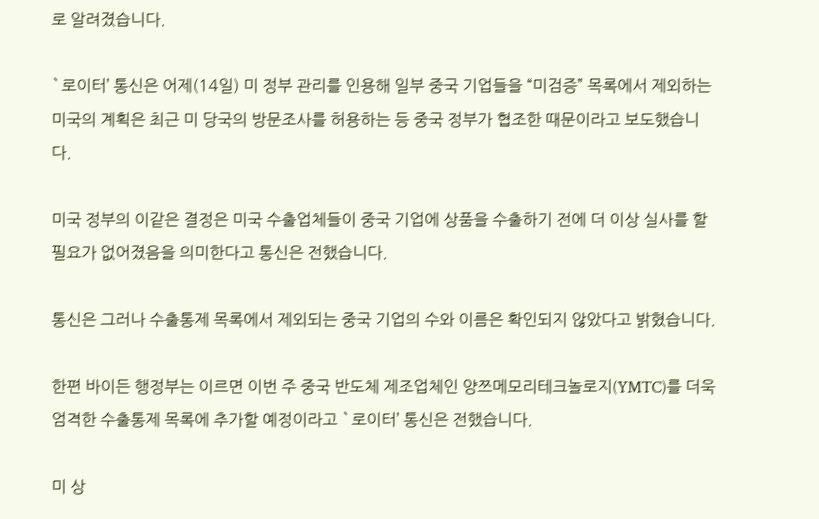로 알려졌습니다.

`로이터’ 통신은 어제(14일) 미 정부 관리를 인용해 일부 중국 기업들을 “미검증” 목록에서 제외하는 미국의 계획은 최근 미 당국의 방문조사를 허용하는 등 중국 정부가 협조한 때문이라고 보도했습니다.

미국 정부의 이같은 결정은 미국 수출업체들이 중국 기업에 상품을 수출하기 전에 더 이상 실사를 할 필요가 없어졌음을 의미한다고 통신은 전했습니다.

통신은 그러나 수출통제 목록에서 제외되는 중국 기업의 수와 이름은 확인되지 않았다고 밝혔습니다.

한편 바이든 행정부는 이르면 이번 주 중국 반도체 제조업체인 양쯔메모리테크놀로지(YMTC)를 더욱 엄격한 수출통제 목록에 추가할 예정이라고 `로이터’ 통신은 전했습니다.

미 상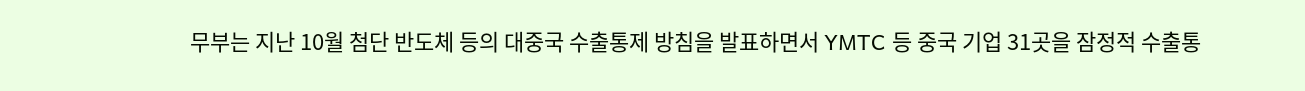무부는 지난 10월 첨단 반도체 등의 대중국 수출통제 방침을 발표하면서 YMTC 등 중국 기업 31곳을 잠정적 수출통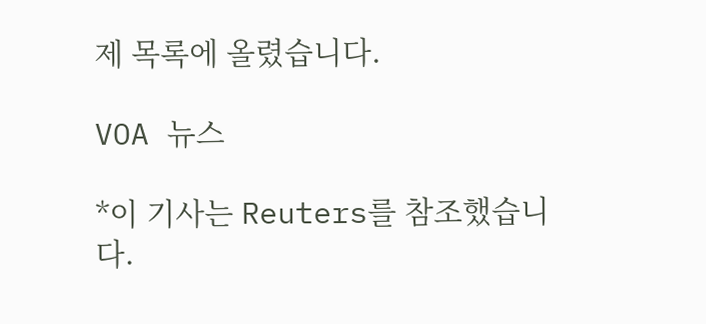제 목록에 올렸습니다.

VOA 뉴스

*이 기사는 Reuters를 참조했습니다.